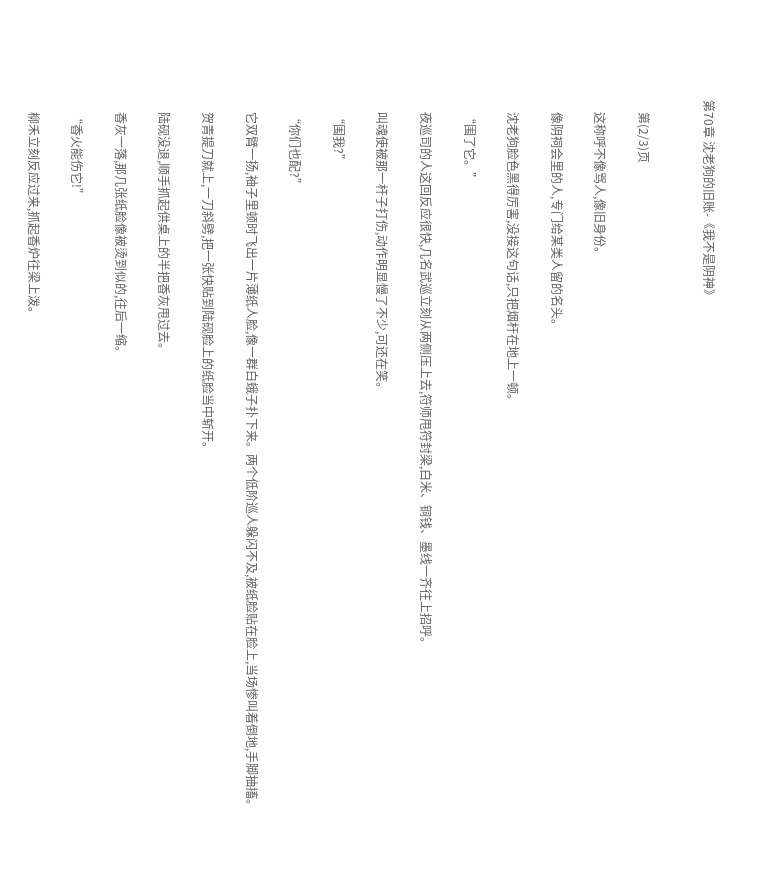第70章 沈老狗的旧账-《我不是阴神》


    第(2/3)页

    这称呼不像骂人,像旧身份。

    像阴祠会里的人,专门给某类人留的名头。

    沈老狗脸色黑得厉害,没接这句话,只把烟杆在地上一顿。

    “围了它。”

    夜巡司的人这回反应很快,几名武巡立刻从两侧压上去,符师甩符封梁,白米、铜钱、墨线一齐往上招呼。

    叫魂使被那一杆子打伤,动作明显慢了不少,可还在笑。

    “围我?”

    “你们也配?”

    它双臂一扬,袖子里顿时飞出一片薄纸人脸,像一群白蛾子扑下来。两个低阶巡人躲闪不及,被纸脸贴在脸上,当场惨叫着倒地,手脚抽搐。

    贺青提刀就上,一刀斜劈,把一张快贴到陆砚脸上的纸脸当中斩开。

    陆砚没退,顺手抓起供桌上的半把香灰甩过去。

    香灰一落,那几张纸脸像被烫到似的,往后一缩。

    “香火能伤它!”

    柳禾立刻反应过来,抓起香炉往梁上泼。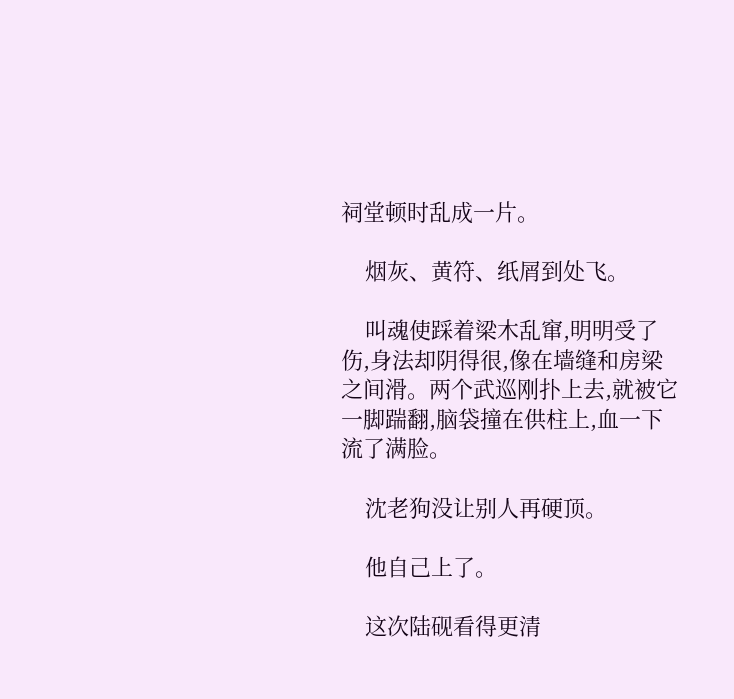祠堂顿时乱成一片。

    烟灰、黄符、纸屑到处飞。

    叫魂使踩着梁木乱窜,明明受了伤,身法却阴得很,像在墙缝和房梁之间滑。两个武巡刚扑上去,就被它一脚踹翻,脑袋撞在供柱上,血一下流了满脸。

    沈老狗没让别人再硬顶。

    他自己上了。

    这次陆砚看得更清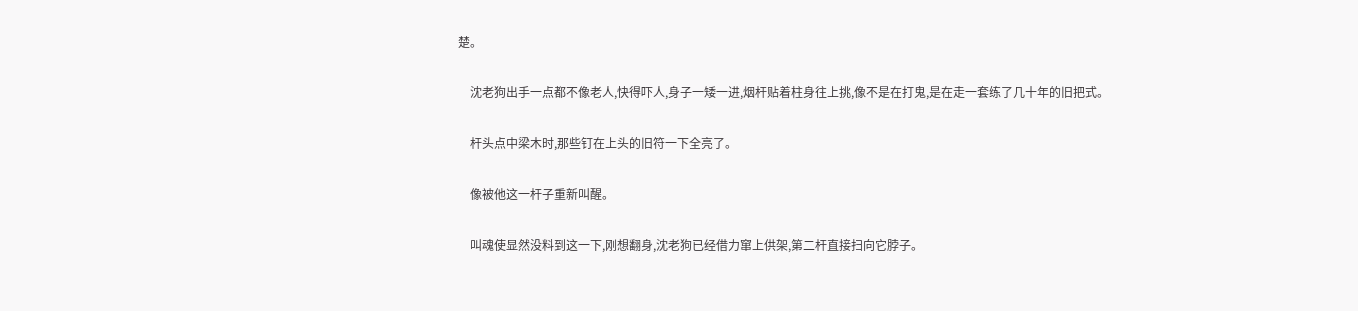楚。

    沈老狗出手一点都不像老人,快得吓人,身子一矮一进,烟杆贴着柱身往上挑,像不是在打鬼,是在走一套练了几十年的旧把式。

    杆头点中梁木时,那些钉在上头的旧符一下全亮了。

    像被他这一杆子重新叫醒。

    叫魂使显然没料到这一下,刚想翻身,沈老狗已经借力窜上供架,第二杆直接扫向它脖子。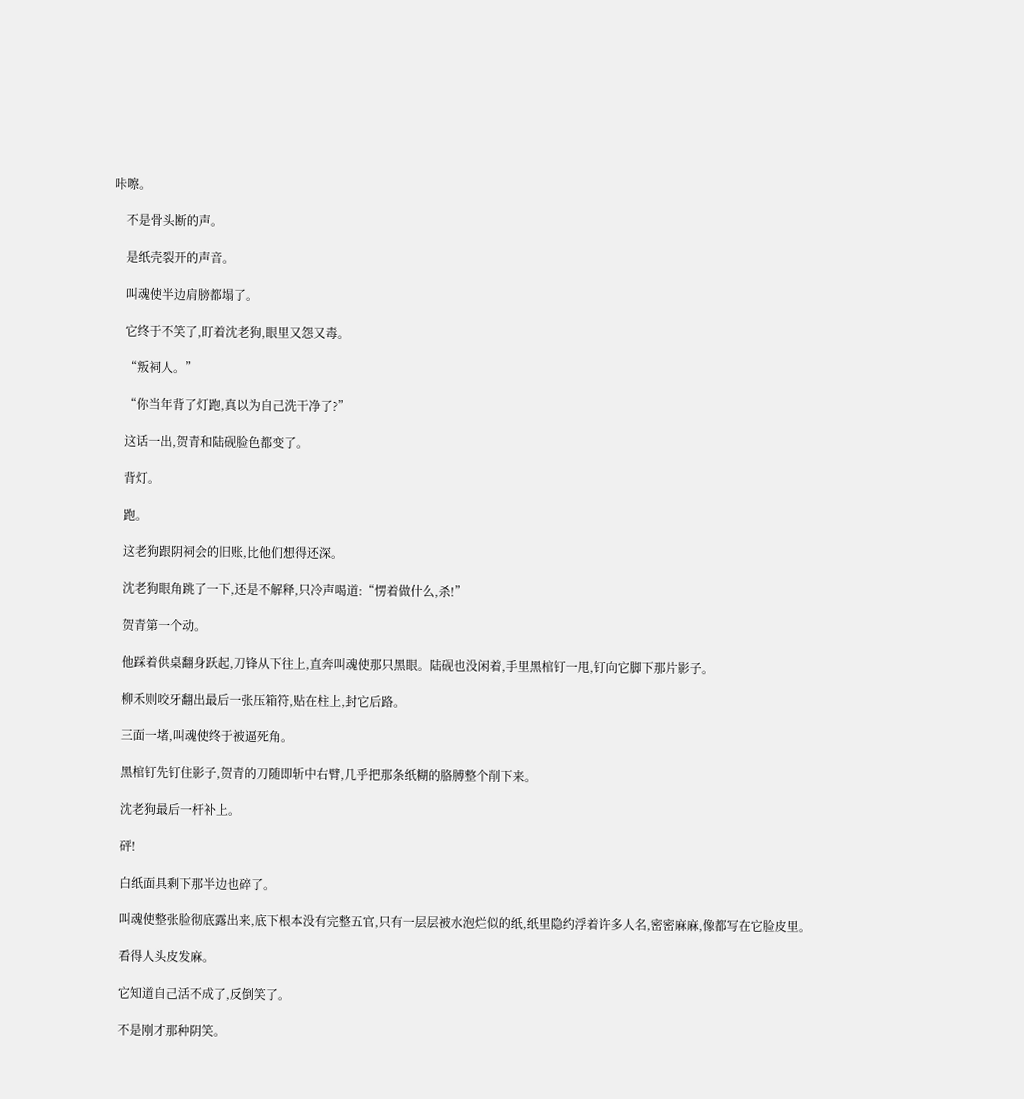咔嚓。

    不是骨头断的声。

    是纸壳裂开的声音。

    叫魂使半边肩膀都塌了。

    它终于不笑了,盯着沈老狗,眼里又怨又毒。

    “叛祠人。”

    “你当年背了灯跑,真以为自己洗干净了?”

    这话一出,贺青和陆砚脸色都变了。

    背灯。

    跑。

    这老狗跟阴祠会的旧账,比他们想得还深。

    沈老狗眼角跳了一下,还是不解释,只冷声喝道:“愣着做什么,杀!”

    贺青第一个动。

    他踩着供桌翻身跃起,刀锋从下往上,直奔叫魂使那只黑眼。陆砚也没闲着,手里黑棺钉一甩,钉向它脚下那片影子。

    柳禾则咬牙翻出最后一张压箱符,贴在柱上,封它后路。

    三面一堵,叫魂使终于被逼死角。

    黑棺钉先钉住影子,贺青的刀随即斩中右臂,几乎把那条纸糊的胳膊整个削下来。

    沈老狗最后一杆补上。

    砰!

    白纸面具剩下那半边也碎了。

    叫魂使整张脸彻底露出来,底下根本没有完整五官,只有一层层被水泡烂似的纸,纸里隐约浮着许多人名,密密麻麻,像都写在它脸皮里。

    看得人头皮发麻。

    它知道自己活不成了,反倒笑了。

    不是刚才那种阴笑。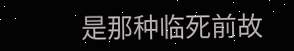是那种临死前故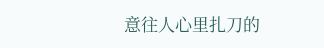意往人心里扎刀的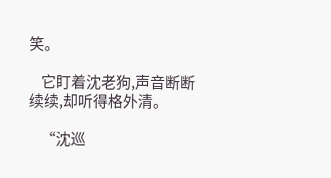笑。

    它盯着沈老狗,声音断断续续,却听得格外清。

    “沈巡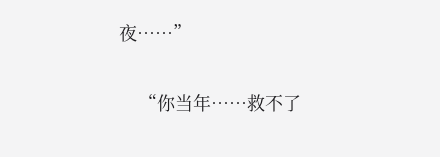夜……”

    “你当年……救不了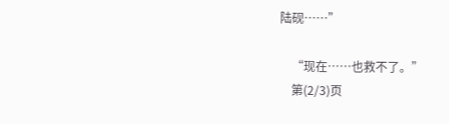陆砚……”

    “现在……也救不了。”
    第(2/3)页